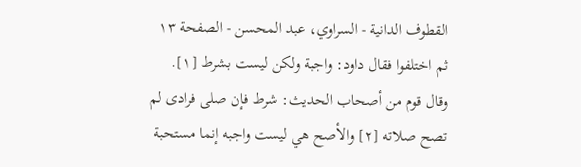القطوف الدانية - السراوي، عبد المحسن - الصفحة ١٣
ثم اختلفوا فقال داود: واجبة ولكن ليست بشرط [١].
وقال قوم من أصحاب الحديث: شرط فإن صلى فرادى لم تصح صلاته [٢] والأصح هي ليست واجبه إنما مستحبة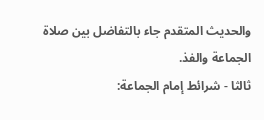والحديث المتقدم جاء بالتفاضل بين صلاة الجماعة والفذ.
ثالثا - شرائط إمام الجماعة: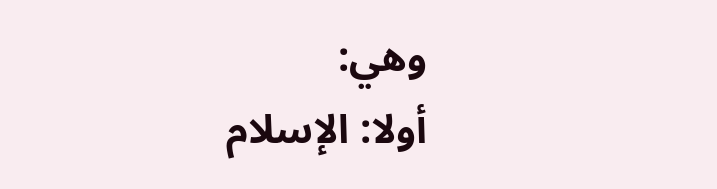وهي:
أولا: الإسلام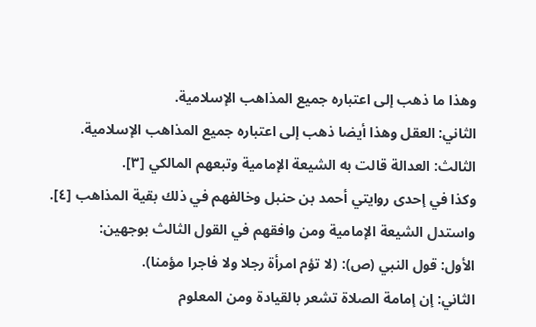وهذا ما ذهب إلى اعتباره جميع المذاهب الإسلامية.
الثاني: العقل وهذا أيضا ذهب إلى اعتباره جميع المذاهب الإسلامية.
الثالث: العدالة قالت به الشيعة الإمامية وتبعهم المالكي [٣].
وكذا في إحدى روايتي أحمد بن حنبل وخالفهم في ذلك بقية المذاهب [٤].
واستدل الشيعة الإمامية ومن وافقهم في القول الثالث بوجهين:
الأول: قول النبي (ص): (لا تؤم امرأة رجلا ولا فاجرا مؤمنا).
الثاني: إن إمامة الصلاة تشعر بالقيادة ومن المعلوم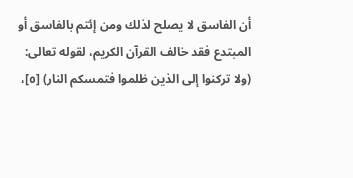أن الفاسق لا يصلح لذلك ومن إئتم بالفاسق أو المبتدع فقد خالف القرآن الكريم، لقوله تعالى:
(ولا تركنوا إلى الذين ظلموا فتمسكم النار) [٥]،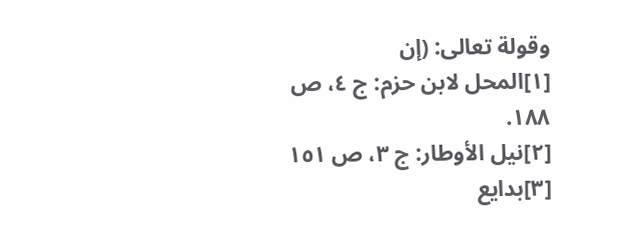وقولة تعالى: (إن
[١]المحل لابن حزم: ج ٤، ص ١٨٨.
[٢]نيل الأوطار: ج ٣، ص ١٥١
[٣]بدايع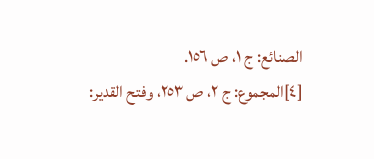الصنائع: ج ١، ص ١٥٦.
[٤]المجموع: ج ٢، ص ٢٥٣، وفتح القدير: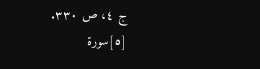ج ٤، ص ٣٣٠.
[٥]سورة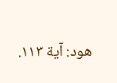هود: آية ١١٣.